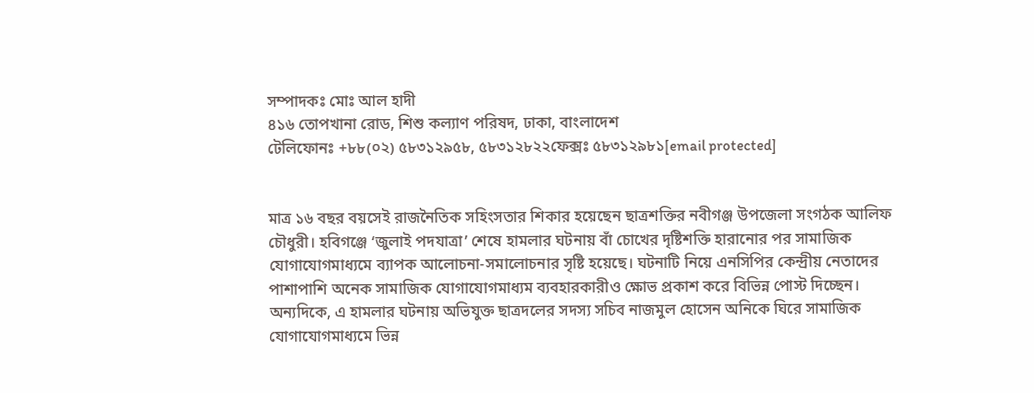সম্পাদকঃ মোঃ আল হাদী
৪১৬ তোপখানা রোড, শিশু কল্যাণ পরিষদ, ঢাকা, বাংলাদেশ
টেলিফোনঃ +৮৮(০২) ৫৮৩১২৯৫৮, ৫৮৩১২৮২২ফেক্সঃ ৫৮৩১২৯৮১[email protected]


মাত্র ১৬ বছর বয়সেই রাজনৈতিক সহিংসতার শিকার হয়েছেন ছাত্রশক্তির নবীগঞ্জ উপজেলা সংগঠক আলিফ চৌধুরী। হবিগঞ্জে ‘জুলাই পদযাত্রা’ শেষে হামলার ঘটনায় বাঁ চোখের দৃষ্টিশক্তি হারানোর পর সামাজিক যোগাযোগমাধ্যমে ব্যাপক আলোচনা-সমালোচনার সৃষ্টি হয়েছে। ঘটনাটি নিয়ে এনসিপির কেন্দ্রীয় নেতাদের পাশাপাশি অনেক সামাজিক যোগাযোগমাধ্যম ব্যবহারকারীও ক্ষোভ প্রকাশ করে বিভিন্ন পোস্ট দিচ্ছেন।
অন্যদিকে, এ হামলার ঘটনায় অভিযুক্ত ছাত্রদলের সদস্য সচিব নাজমুল হোসেন অনিকে ঘিরে সামাজিক যোগাযোগমাধ্যমে ভিন্ন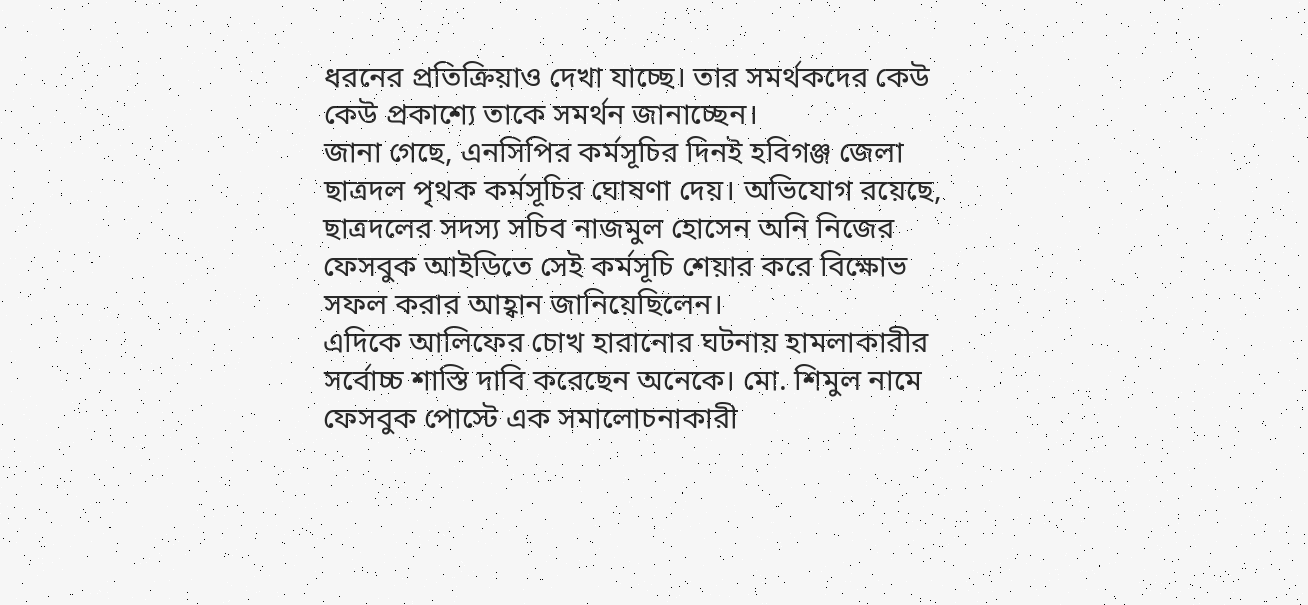ধরনের প্রতিক্রিয়াও দেখা যাচ্ছে। তার সমর্থকদের কেউ কেউ প্রকাশ্যে তাকে সমর্থন জানাচ্ছেন।
জানা গেছে, এনসিপির কর্মসূচির দিনই হবিগঞ্জ জেলা ছাত্রদল পৃথক কর্মসূচির ঘোষণা দেয়। অভিযোগ রয়েছে, ছাত্রদলের সদস্য সচিব নাজমুল হোসেন অনি নিজের ফেসবুক আইডিতে সেই কর্মসূচি শেয়ার করে বিক্ষোভ সফল করার আহ্বান জানিয়েছিলেন।
এদিকে আলিফের চোখ হারানোর ঘটনায় হামলাকারীর সর্বোচ্চ শাস্তি দাবি করেছেন অনেকে। মো. শিমুল নামে ফেসবুক পোস্টে এক সমালোচনাকারী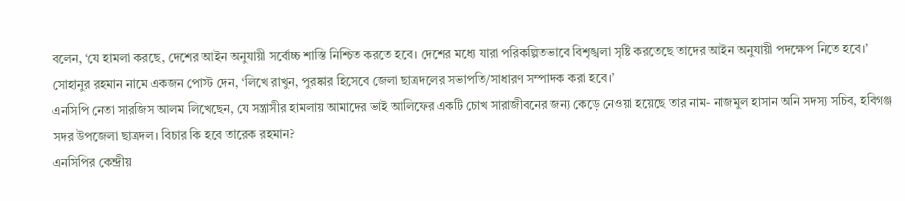বলেন, ‘যে হামলা করছে, দেশের আইন অনুযায়ী সর্বোচ্চ শাস্তি নিশ্চিত করতে হবে। দেশের মধ্যে যারা পরিকল্পিতভাবে বিশৃঙ্খলা সৃষ্টি করতেছে তাদের আইন অনুযায়ী পদক্ষেপ নিতে হবে।’ সোহানুর রহমান নামে একজন পোস্ট দেন, ‘লিখে রাখুন, পুরষ্কার হিসেবে জেলা ছাত্রদলের সভাপতি/সাধারণ সম্পাদক করা হবে।’
এনসিপি নেতা সারজিস আলম লিখেছেন, যে সন্ত্রাসীর হামলায় আমাদের ভাই আলিফের একটি চোখ সারাজীবনের জন্য কেড়ে নেওয়া হয়েছে তার নাম- নাজমুল হাসান অনি সদস্য সচিব, হবিগঞ্জ সদর উপজেলা ছাত্রদল। বিচার কি হবে তারেক রহমান?
এনসিপির কেন্দ্রীয়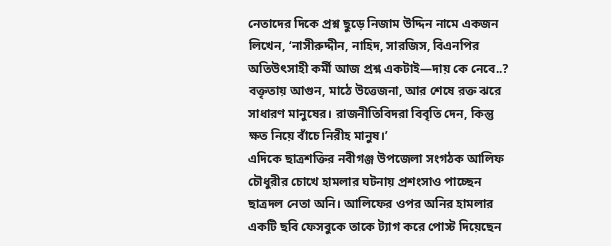নেতাদের দিকে প্রশ্ন ছুড়ে নিজাম উদ্দিন নামে একজন লিখেন, ‘নাসীরুদ্দীন, নাহিদ, সারজিস, বিএনপির অতিউৎসাহী কর্মী আজ প্রশ্ন একটাই—দায় কে নেবে..? বক্তৃতায় আগুন, মাঠে উত্তেজনা, আর শেষে রক্ত ঝরে সাধারণ মানুষের। রাজনীতিবিদরা বিবৃতি দেন, কিন্তু ক্ষত নিয়ে বাঁচে নিরীহ মানুষ।’
এদিকে ছাত্রশক্তির নবীগঞ্জ উপজেলা সংগঠক আলিফ চৌধুরীর চোখে হামলার ঘটনায় প্রশংসাও পাচ্ছেন ছাত্রদল নেতা অনি। আলিফের ওপর অনির হামলার একটি ছবি ফেসবুকে তাকে ট্যাগ করে পোস্ট দিয়েছেন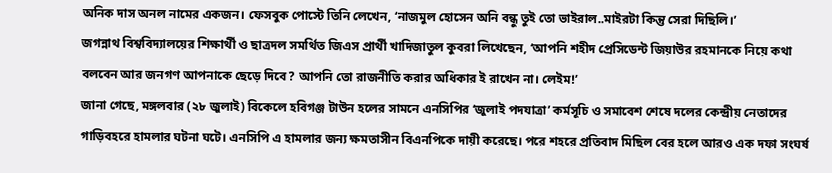অনিক দাস অনল নামের একজন। ফেসবুক পোস্টে তিনি লেখেন, ‘নাজমুল হোসেন অনি বন্ধু তুই তো ভাইরাল..মাইরটা কিন্তু সেরা দিছিলি।’
জগন্নাথ বিশ্ববিদ্যালয়ের শিক্ষার্থী ও ছাত্রদল সমর্থিত জিএস প্রার্থী খাদিজাতুল কুবরা লিখেছেন, ‘আপনি শহীদ প্রেসিডেন্ট জিয়াউর রহমানকে নিয়ে কথা বলবেন আর জনগণ আপনাকে ছেড়ে দিবে? আপনি তো রাজনীতি করার অধিকার ই রাখেন না। লেইম!’
জানা গেছে, মঙ্গলবার (২৮ জুলাই) বিকেলে হবিগঞ্জ টাউন হলের সামনে এনসিপির ‘জুলাই পদযাত্রা’ কর্মসূচি ও সমাবেশ শেষে দলের কেন্দ্রীয় নেতাদের গাড়িবহরে হামলার ঘটনা ঘটে। এনসিপি এ হামলার জন্য ক্ষমতাসীন বিএনপিকে দায়ী করেছে। পরে শহরে প্রতিবাদ মিছিল বের হলে আরও এক দফা সংঘর্ষ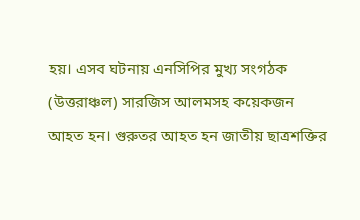হয়। এসব ঘটনায় এনসিপির মুখ্য সংগঠক (উত্তরাঞ্চল) সারজিস আলমসহ কয়েকজন আহত হন। গুরুতর আহত হন জাতীয় ছাত্রশক্তির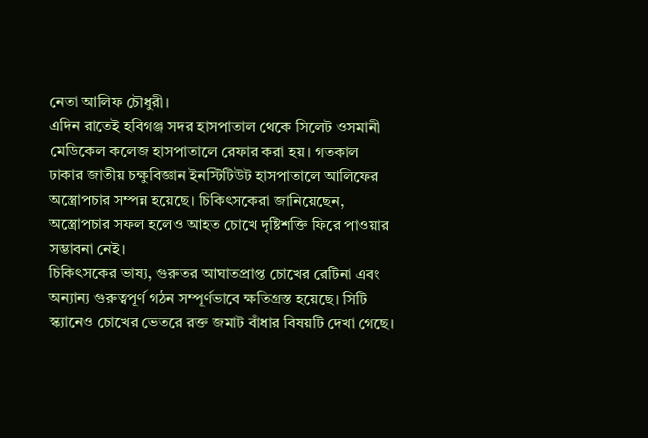নেতা আলিফ চৌধুরী।
এদিন রাতেই হবিগঞ্জ সদর হাসপাতাল থেকে সিলেট ওসমানী মেডিকেল কলেজ হাসপাতালে রেফার করা হয়। গতকাল ঢাকার জাতীয় চক্ষুবিজ্ঞান ইনস্টিটিউট হাসপাতালে আলিফের অস্ত্রোপচার সম্পন্ন হয়েছে। চিকিৎসকেরা জানিয়েছেন, অস্ত্রোপচার সফল হলেও আহত চোখে দৃষ্টিশক্তি ফিরে পাওয়ার সম্ভাবনা নেই।
চিকিৎসকের ভাষ্য, গুরুতর আঘাতপ্রাপ্ত চোখের রেটিনা এবং অন্যান্য গুরুত্বপূর্ণ গঠন সম্পূর্ণভাবে ক্ষতিগ্রস্ত হয়েছে। সিটি স্ক্যানেও চোখের ভেতরে রক্ত জমাট বাঁধার বিষয়টি দেখা গেছে।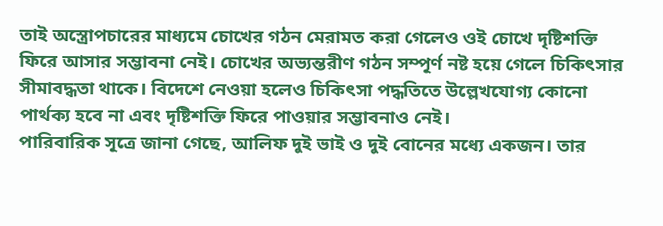তাই অস্ত্রোপচারের মাধ্যমে চোখের গঠন মেরামত করা গেলেও ওই চোখে দৃষ্টিশক্তি ফিরে আসার সম্ভাবনা নেই। চোখের অভ্যন্তরীণ গঠন সম্পূর্ণ নষ্ট হয়ে গেলে চিকিৎসার সীমাবদ্ধতা থাকে। বিদেশে নেওয়া হলেও চিকিৎসা পদ্ধতিতে উল্লেখযোগ্য কোনো পার্থক্য হবে না এবং দৃষ্টিশক্তি ফিরে পাওয়ার সম্ভাবনাও নেই।
পারিবারিক সূত্রে জানা গেছে, আলিফ দুই ভাই ও দুই বোনের মধ্যে একজন। তার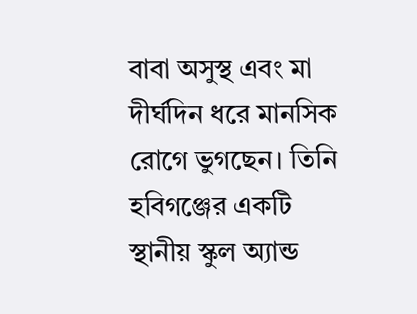বাবা অসুস্থ এবং মা দীর্ঘদিন ধরে মানসিক রোগে ভুগছেন। তিনি হবিগঞ্জের একটি স্থানীয় স্কুল অ্যান্ড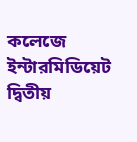কলেজে ইন্টারমিডিয়েট দ্বিতীয়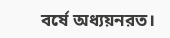বর্ষে অধ্যয়নরত।